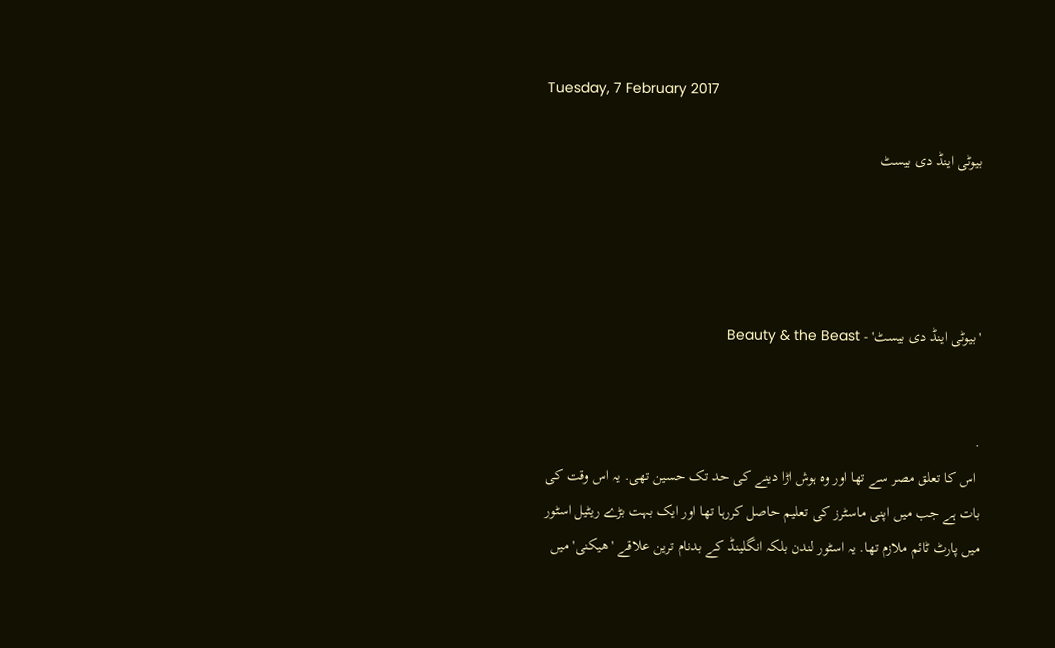Tuesday, 7 February 2017

بیوٹی اینڈ دی بیسٹ




'بیوٹی اینڈ دی بیسٹ' - Beauty & the Beast


.
 اس کا تعلق مصر سے تھا اور وہ ہوش اڑا دینے کی حد تک حسین تھی. یہ اس وقت کی بات ہے جب میں اپنی ماسٹرز کی تعلیم حاصل کررہا تھا اور ایک بہت بڑے ریٹیل اسٹور میں پارٹ ٹائم ملازم تھا. یہ اسٹور لندن بلکہ انگلینڈ کے بدنام ترین علاقے 'ھیکنی' میں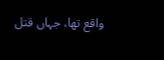واقع تھا، جہاں قتل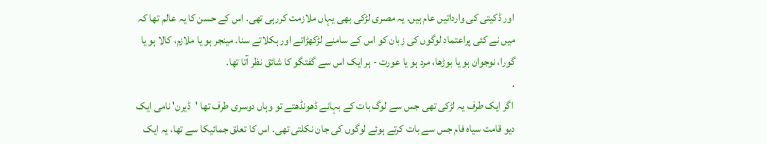اور ڈکیتی کی وارداتیں عام ہیں. یہ مصری لڑکی بھی یہاں ملازمت کررہی تھی. اس کے حسن کا یہ عالم تھا کہ میں نے کئی پراعتماد لوگوں کی زبان کو اس کے سامنے لڑکھڑاتے اور ہکلاتے سنا. مینجر ہو یا ملازم، کالا ہو یا گورا، نوجوان ہو یا بوڑھا، مرد ہو یا عورت - ہر ایک اس سے گفتگو کا شائق نظر آتا تھا.
.
 اگر ایک طرف یہ لڑکی تھی جس سے لوگ بات کے بہانے ڈھونڈھتے تو وہاں دوسری طرف تھا 'ڈیرن' نامی ایک دیو قامت سیاہ فام جس سے بات کرتے ہوئے لوگوں کی جان نکلتی تھی. اس کا تعلق جمائیکا سے تھا، یہ ایک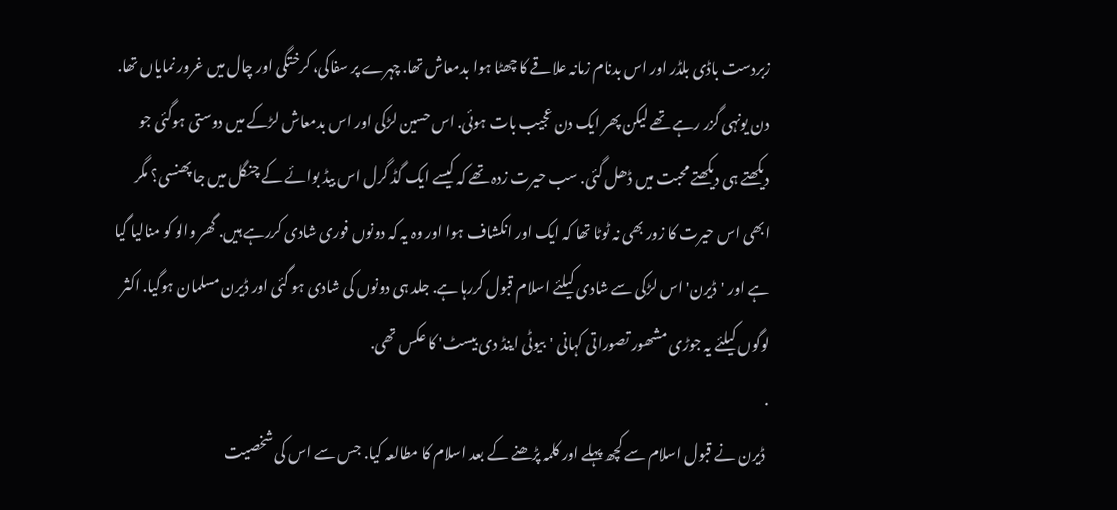زبردست باڈی بلڈر اور اس بدنام زمانہ علاقے کا چھٹا ہوا بدمعاش تھا. چہرے پر سفاکی، کرختگی اور چال میں غرور نمایاں تھا. دن یونہی گزر رہے تھے لیکن پھر ایک دن عجیب بات ہوئی. اس حسین لڑکی اور اس بدمعاش لڑکے میں دوستی ہوگئی جو دیکھتے ہی دیکھتے محبت میں ڈھل گئی. سب حیرت زدہ تھے کہ کیسے ایک گڈ گرل اس بیڈ بوائے کے چنگل میں جا پھنسی؟ مگر ابھی اس حیرت کا زور بھی نہ ٹوٹا تھا کہ ایک اور انکشاف ہوا اور وہ یہ کہ دونوں فوری شادی کررہے ہیں. گھر والو کو منالیا گیا ہے اور 'ڈیرن' اس لڑکی سے شادی کیلئے اسلام قبول کررہا ہے. جلد ہی دونوں کی شادی ہو گئی اور ڈیرن مسلمان ہوگیا. اکثر لوگوں کیلئے یہ جوڑی مشھور تصوراتی کہانی 'بیوٹی اینڈ دی بیسٹ' کا عکس تھی.
.
 ڈیرن نے قبول اسلام سے کچھ پہلے اور کلمہ پڑھنے کے بعد اسلام کا مطالعہ کیا. جس سے اس کی شخصیت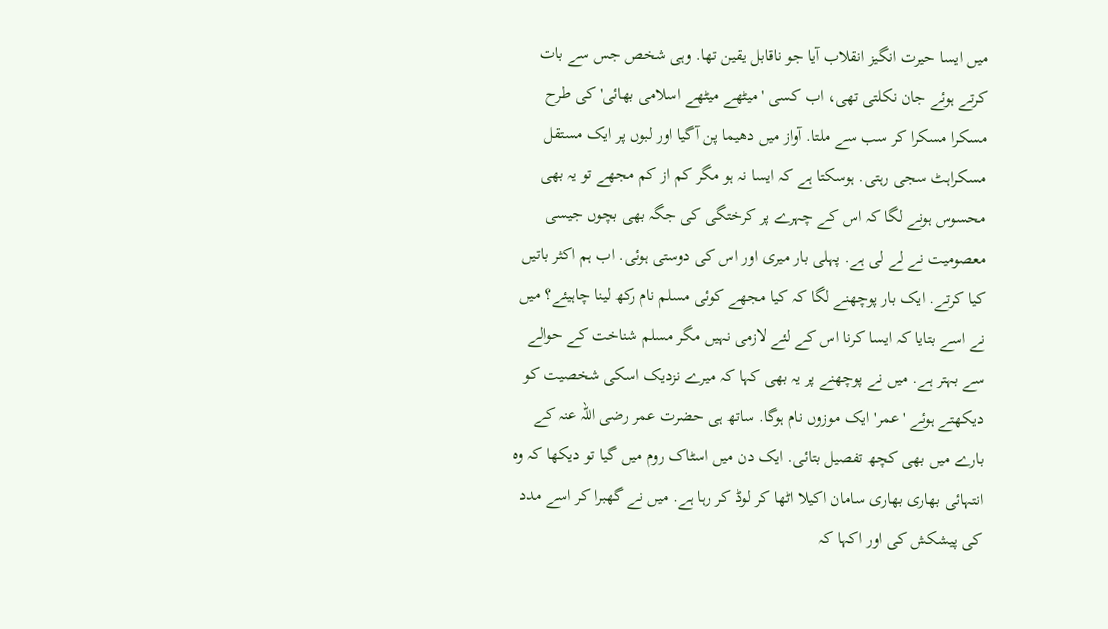میں ایسا حیرت انگیز انقلاب آیا جو ناقابل یقین تھا. وہی شخص جس سے بات کرتے ہوئے جان نکلتی تھی، اب کسی 'میٹھے میٹھے اسلامی بھائی' کی طرح مسکرا مسکرا کر سب سے ملتا. آواز میں دھیما پن آگیا اور لبوں پر ایک مستقل مسکراہٹ سجی رہتی. ہوسکتا ہے کہ ایسا نہ ہو مگر کم از کم مجھے تو یہ بھی محسوس ہونے لگا کہ اس کے چہرے پر کرختگی کی جگہ بھی بچوں جیسی معصومیت نے لے لی ہے. پہلی بار میری اور اس کی دوستی ہوئی. اب ہم اکثر باتیں کیا کرتے. ایک بار پوچھنے لگا کہ کیا مجھے کوئی مسلم نام رکھ لینا چاہیئے؟ میں نے اسے بتایا کہ ایسا کرنا اس کے لئے لازمی نہیں مگر مسلم شناخت کے حوالے سے بہتر ہے. میں نے پوچھنے پر یہ بھی کہا کہ میرے نزدیک اسکی شخصیت کو دیکھتے ہوئے 'عمر' ایک موزوں نام ہوگا. ساتھ ہی حضرت عمر رضی اللہ عنہ کے بارے میں بھی کچھ تفصیل بتائی. ایک دن میں اسٹاک روم میں گیا تو دیکھا کہ وہ انتہائی بھاری بھاری سامان اکیلا اٹھا کر لوڈ کر رہا ہے. میں نے گھبرا کر اسے مدد کی پیشکش کی اور اکہا کہ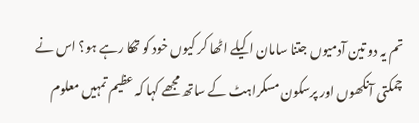تم یہ دو تین آدمیوں جتنا سامان اکیلے اٹھا کر کیوں خود کو تھکا رہے ہو؟ اس نے چمکتی آنکھوں اور پرسکون مسکراہٹ کے ساتھ مجھے کہا کہ عظیم تمہیں معلوم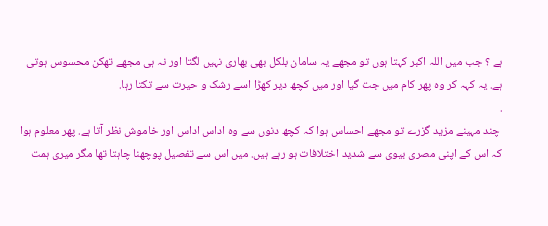ہے ؟ جب میں اللہ اکبر کہتا ہوں تو مجھے یہ سامان بلکل بھی بھاری نہیں لگتا اور نہ ہی مجھے تھکن محسوس ہوتی ہے. یہ کہہ کر وہ پھر کام میں جت گیا اور میں کچھ دیر کھڑا اسے رشک و حیرت سے تکتا رہا.
.
 چند مہینے مزید گزرے تو مجھے احساس ہوا کہ کچھ دنوں سے وہ اداس اداس اور خاموش نظر آتا ہے. پھر معلوم ہوا کہ اس کے اپنی مصری بیوی سے شدید اختلافات ہو رہے ہیں. میں اس سے تفصیل پوچھنا چاہتا تھا مگر میری ہمت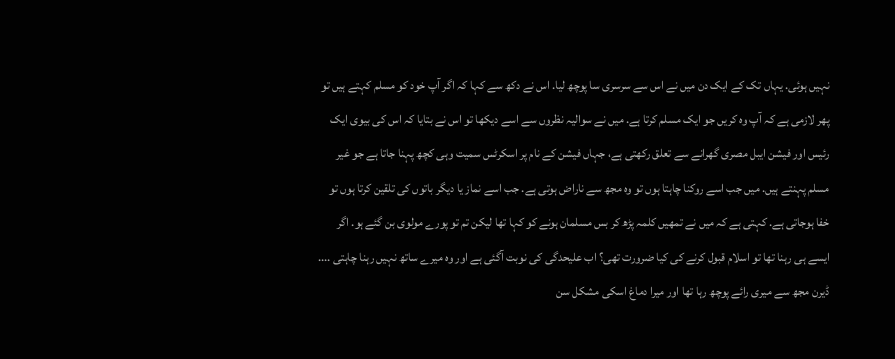نہیں ہوئی. یہاں تک کے ایک دن میں نے اس سے سرسری سا پوچھ لیا. اس نے دکھ سے کہا کہ اگر آپ خود کو مسلم کہتے ہیں تو پھر لازمی ہے کہ آپ وہ کریں جو ایک مسلم کرتا ہے. میں نے سوالیہ نظروں سے اسے دیکھا تو اس نے بتایا کہ اس کی بیوی ایک رئیس اور فیشن ایبل مصری گھرانے سے تعلق رکھتی ہے، جہاں فیشن کے نام پر اسکرٹس سمیت وہی کچھ پہنا جاتا ہے جو غیر مسلم پہنتے ہیں. میں جب اسے روکنا چاہتا ہوں تو وہ مجھ سے ناراض ہوتی ہے. جب اسے نماز یا دیگر باتوں کی تلقین کرتا ہوں تو خفا ہوجاتی ہے. کہتی ہے کہ میں نے تمھیں کلمہ پڑھ کر بس مسلمان ہونے کو کہا تھا لیکن تم تو پورے مولوی بن گئے ہو. اگر ایسے ہی رہنا تھا تو اسلام قبول کرنے کی کیا ضرورت تھی؟ اب علیحدگی کی نوبت آگئی ہے اور وہ میرے ساتھ نہیں رہنا چاہتی .... ڈیرن مجھ سے میری رائے پوچھ رہا تھا اور میرا دماغ اسکی مشکل سن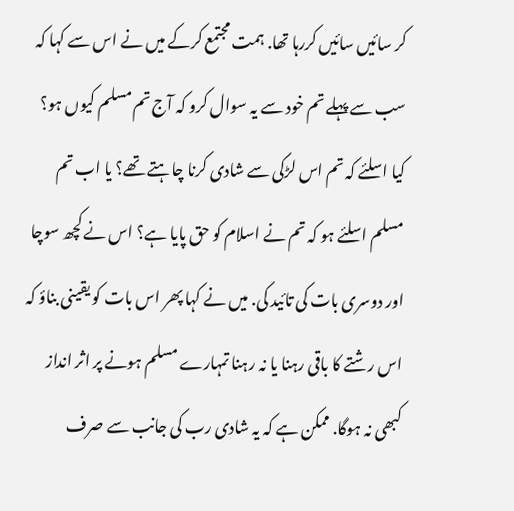کر سائیں سائیں کررہا تھا. ہمت مجتمع کرکے میں نے اس سے کہا کہ سب سے پہلے تم خود سے یہ سوال کرو کہ آج تم مسلم کیوں ہو؟ کیا اسلئے کہ تم اس لڑکی سے شادی کرنا چاہتے تھے؟ یا اب تم مسلم اسلئے ہو کہ تم نے اسلام کو حق پایا ہے؟ اس نے کچھ سوچا اور دوسری بات کی تائید کی. میں نے کہا پھر اس بات کو یقینی بناؤ کہ اس رشتے کا باقی رہنا یا نہ رہنا تمہارے مسلم ہونے پر اثر انداز کبھی نہ ہوگا. ممکن ہے کہ یہ شادی رب کی جانب سے صرف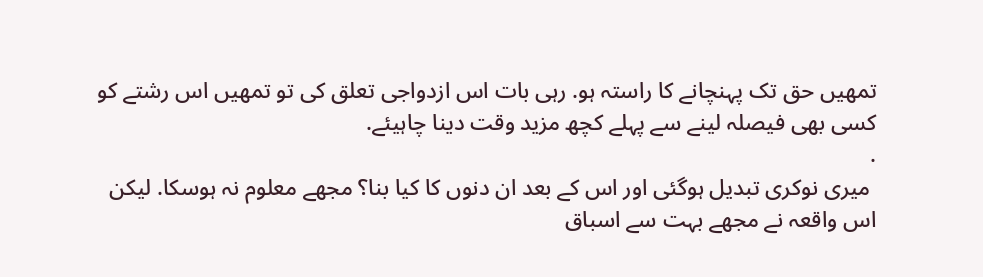تمھیں حق تک پہنچانے کا راستہ ہو. رہی بات اس ازدواجی تعلق کی تو تمھیں اس رشتے کو کسی بھی فیصلہ لینے سے پہلے کچھ مزید وقت دینا چاہیئے.
.
 میری نوکری تبدیل ہوگئی اور اس کے بعد ان دنوں کا کیا بنا؟ مجھے معلوم نہ ہوسکا. لیکن اس واقعہ نے مجھے بہت سے اسباق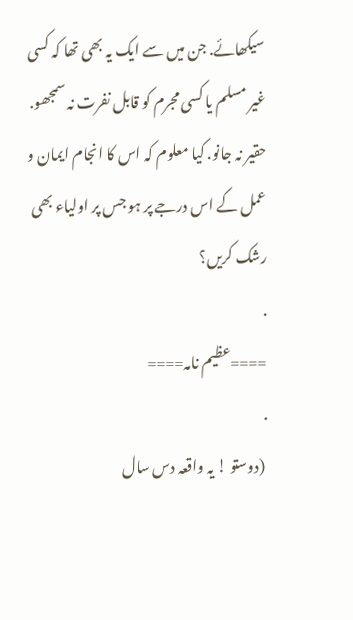سیکھائے. جن میں سے ایک یہ بھی تھا کہ کسی غیر مسلم یا کسی مجرم کو قابل نفرت نہ سمجھو. حقیر نہ جانو. کیا معلوم کہ اس کا انجام ایمان و عمل کے اس درجے پر ہو جس پر اولیاء بھی رشک کریں؟
.
====عظیم نامہ====
.
 (دوستو ! یہ واقعہ دس سال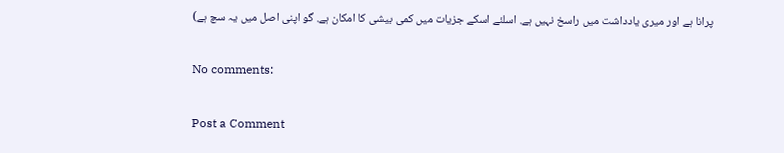پرانا ہے اور میری یادداشت میں راسخ نہیں ہے. اسلئے اسکے جزیات میں کمی بیشی کا امکان ہے. گو اپنی اصل میں یہ سچ ہے)

No comments:

Post a Comment